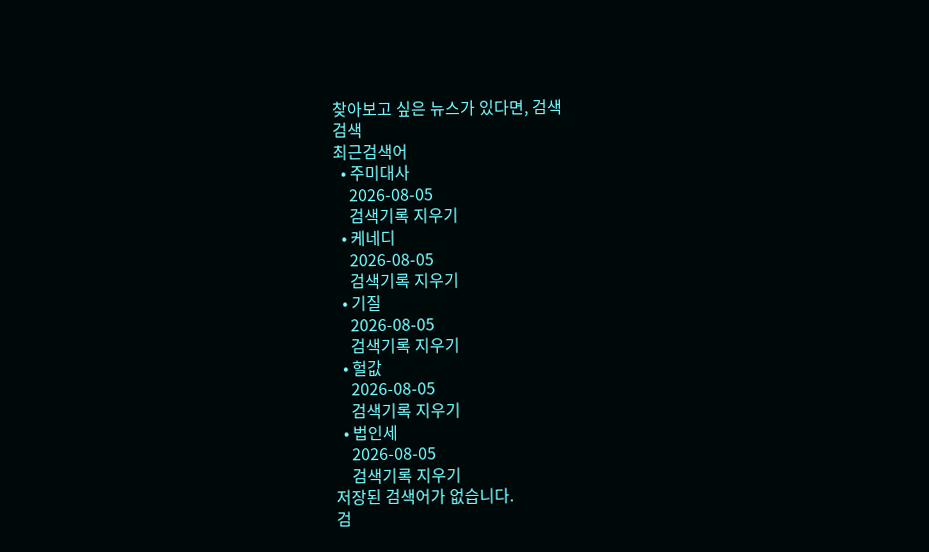찾아보고 싶은 뉴스가 있다면, 검색
검색
최근검색어
  • 주미대사
    2026-08-05
    검색기록 지우기
  • 케네디
    2026-08-05
    검색기록 지우기
  • 기질
    2026-08-05
    검색기록 지우기
  • 헐값
    2026-08-05
    검색기록 지우기
  • 법인세
    2026-08-05
    검색기록 지우기
저장된 검색어가 없습니다.
검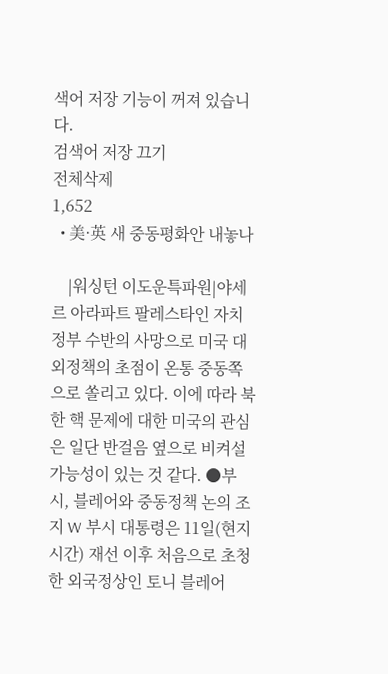색어 저장 기능이 꺼져 있습니다.
검색어 저장 끄기
전체삭제
1,652
  • 美·英 새 중동평화안 내놓나

    |워싱턴 이도운특파원|야세르 아라파트 팔레스타인 자치정부 수반의 사망으로 미국 대외정책의 초점이 온통 중동쪽으로 쏠리고 있다. 이에 따라 북한 핵 문제에 대한 미국의 관심은 일단 반걸음 옆으로 비켜설 가능성이 있는 것 같다. ●부시, 블레어와 중동정책 논의 조지 W 부시 대통령은 11일(현지시간) 재선 이후 처음으로 초청한 외국정상인 토니 블레어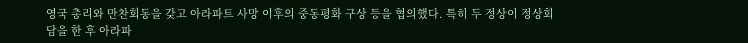영국 총리와 만찬회동을 갖고 아라파트 사망 이후의 중동평화 구상 등을 협의했다. 특히 두 정상이 정상회담을 한 후 아라파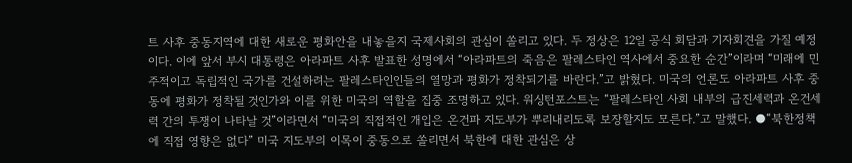트 사후 중동지역에 대한 새로운 평화안을 내놓을지 국제사회의 관심이 쏠리고 있다. 두 정상은 12일 공식 회담과 기자회견을 가질 예정이다. 이에 앞서 부시 대통령은 아라파트 사후 발표한 성명에서 “아라파트의 죽음은 팔레스타인 역사에서 중요한 순간”이라며 “미래에 민주적이고 독립적인 국가를 건설하려는 팔레스타인인들의 열망과 평화가 정착되기를 바란다.”고 밝혔다. 미국의 언론도 아라파트 사후 중동에 평화가 정착될 것인가와 이를 위한 미국의 역할을 집중 조명하고 있다. 워싱턴포스트는 “팔레스타인 사회 내부의 급진세력과 온건세력 간의 투쟁이 나타날 것”이라면서 “미국의 직접적인 개입은 온건파 지도부가 뿌리내리도록 보장할지도 모른다.”고 말했다. ●“북한정책에 직접 영향은 없다” 미국 지도부의 이목이 중동으로 쏠리면서 북한에 대한 관심은 상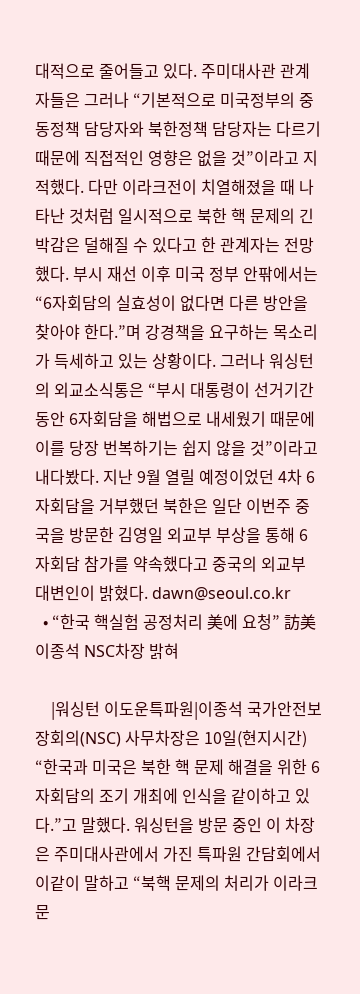대적으로 줄어들고 있다. 주미대사관 관계자들은 그러나 “기본적으로 미국정부의 중동정책 담당자와 북한정책 담당자는 다르기 때문에 직접적인 영향은 없을 것”이라고 지적했다. 다만 이라크전이 치열해졌을 때 나타난 것처럼 일시적으로 북한 핵 문제의 긴박감은 덜해질 수 있다고 한 관계자는 전망했다. 부시 재선 이후 미국 정부 안팎에서는 “6자회담의 실효성이 없다면 다른 방안을 찾아야 한다.”며 강경책을 요구하는 목소리가 득세하고 있는 상황이다. 그러나 워싱턴의 외교소식통은 “부시 대통령이 선거기간 동안 6자회담을 해법으로 내세웠기 때문에 이를 당장 번복하기는 쉽지 않을 것”이라고 내다봤다. 지난 9월 열릴 예정이었던 4차 6자회담을 거부했던 북한은 일단 이번주 중국을 방문한 김영일 외교부 부상을 통해 6자회담 참가를 약속했다고 중국의 외교부 대변인이 밝혔다. dawn@seoul.co.kr
  • “한국 핵실험 공정처리 美에 요청” 訪美 이종석 NSC차장 밝혀

    |워싱턴 이도운특파원|이종석 국가안전보장회의(NSC) 사무차장은 10일(현지시간) “한국과 미국은 북한 핵 문제 해결을 위한 6자회담의 조기 개최에 인식을 같이하고 있다.”고 말했다. 워싱턴을 방문 중인 이 차장은 주미대사관에서 가진 특파원 간담회에서 이같이 말하고 “북핵 문제의 처리가 이라크 문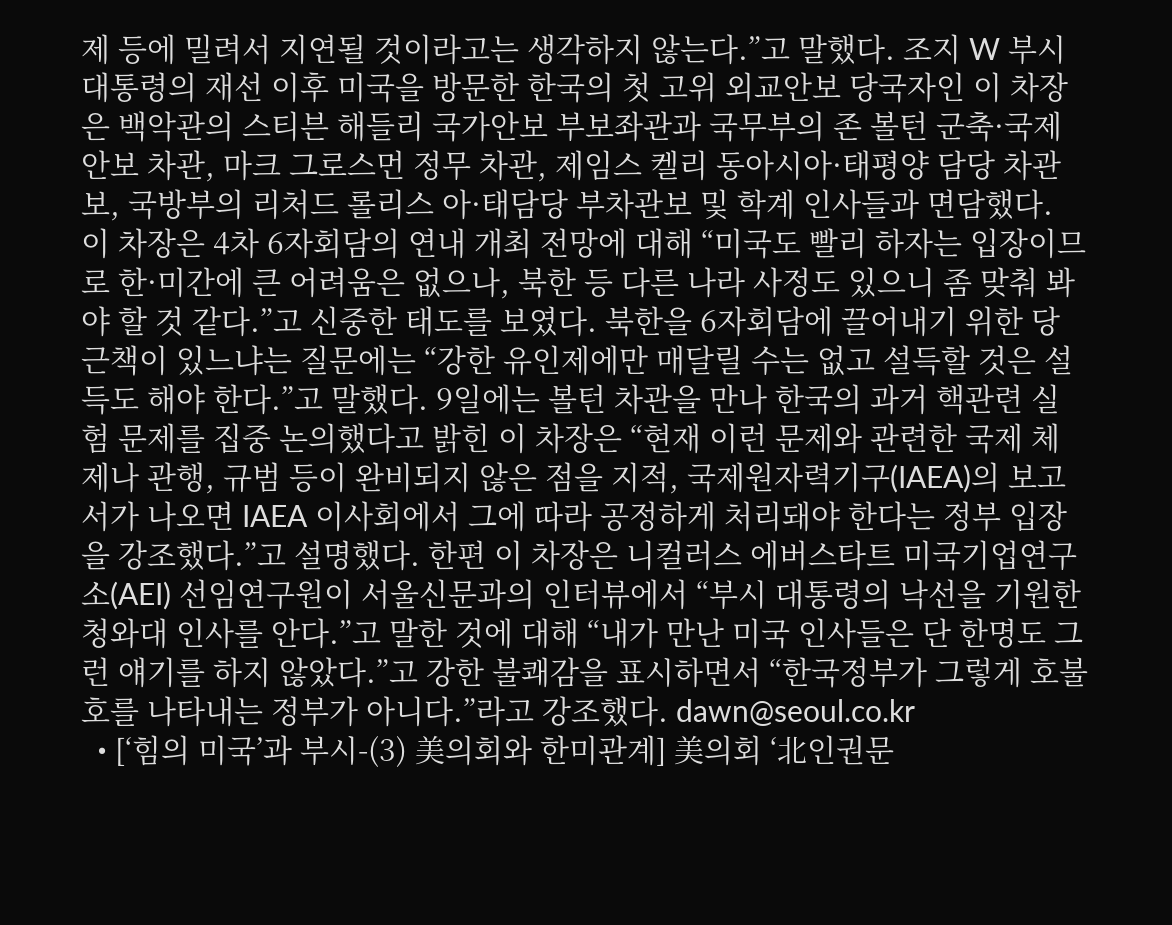제 등에 밀려서 지연될 것이라고는 생각하지 않는다.”고 말했다. 조지 W 부시 대통령의 재선 이후 미국을 방문한 한국의 첫 고위 외교안보 당국자인 이 차장은 백악관의 스티븐 해들리 국가안보 부보좌관과 국무부의 존 볼턴 군축·국제안보 차관, 마크 그로스먼 정무 차관, 제임스 켈리 동아시아·태평양 담당 차관보, 국방부의 리처드 롤리스 아·태담당 부차관보 및 학계 인사들과 면담했다. 이 차장은 4차 6자회담의 연내 개최 전망에 대해 “미국도 빨리 하자는 입장이므로 한·미간에 큰 어려움은 없으나, 북한 등 다른 나라 사정도 있으니 좀 맞춰 봐야 할 것 같다.”고 신중한 태도를 보였다. 북한을 6자회담에 끌어내기 위한 당근책이 있느냐는 질문에는 “강한 유인제에만 매달릴 수는 없고 설득할 것은 설득도 해야 한다.”고 말했다. 9일에는 볼턴 차관을 만나 한국의 과거 핵관련 실험 문제를 집중 논의했다고 밝힌 이 차장은 “현재 이런 문제와 관련한 국제 체제나 관행, 규범 등이 완비되지 않은 점을 지적, 국제원자력기구(IAEA)의 보고서가 나오면 IAEA 이사회에서 그에 따라 공정하게 처리돼야 한다는 정부 입장을 강조했다.”고 설명했다. 한편 이 차장은 니컬러스 에버스타트 미국기업연구소(AEI) 선임연구원이 서울신문과의 인터뷰에서 “부시 대통령의 낙선을 기원한 청와대 인사를 안다.”고 말한 것에 대해 “내가 만난 미국 인사들은 단 한명도 그런 얘기를 하지 않았다.”고 강한 불쾌감을 표시하면서 “한국정부가 그렇게 호불호를 나타내는 정부가 아니다.”라고 강조했다. dawn@seoul.co.kr
  • [‘힘의 미국’과 부시-(3) 美의회와 한미관계] 美의회 ‘北인권문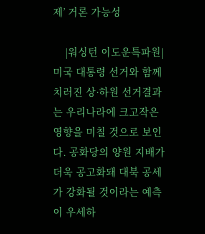제’ 거론 가능성

    |워싱턴 이도운특파원|미국 대통령 선거와 함께 치러진 상·하원 선거결과는 우리나라에 크고작은 영향을 미칠 것으로 보인다. 공화당의 양원 지배가 더욱 공고화돼 대북 공세가 강화될 것이라는 예측이 우세하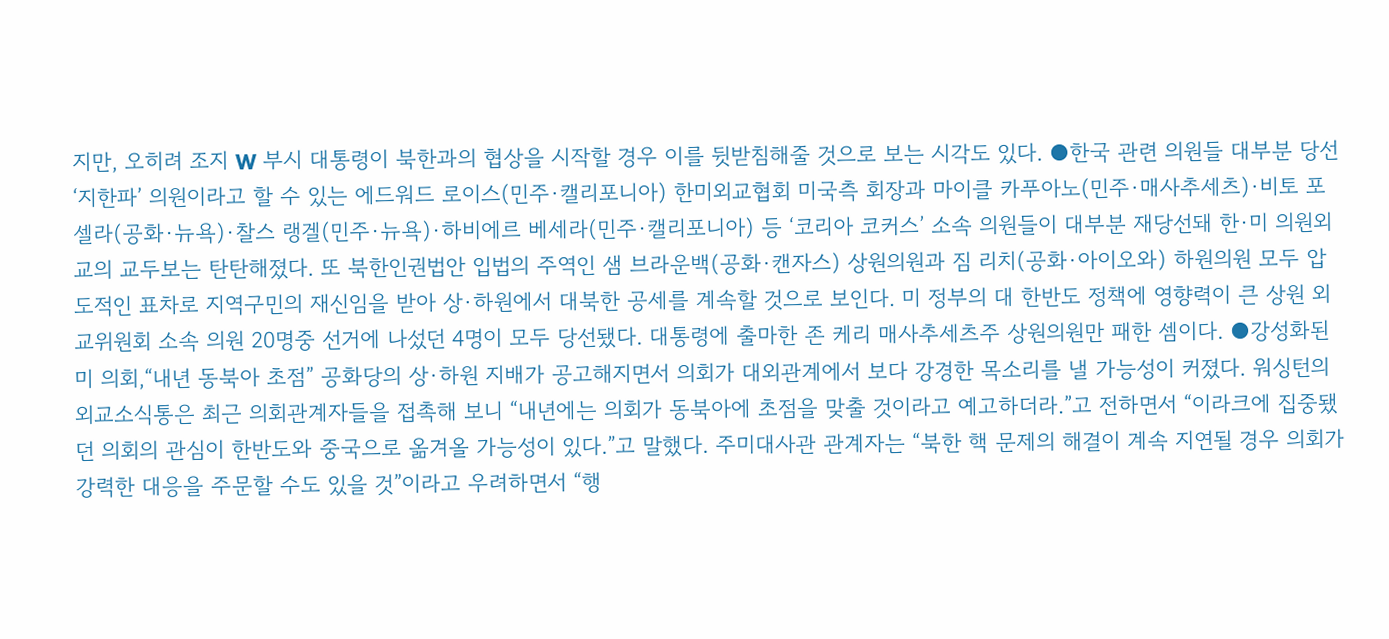지만, 오히려 조지 W 부시 대통령이 북한과의 협상을 시작할 경우 이를 뒷받침해줄 것으로 보는 시각도 있다. ●한국 관련 의원들 대부분 당선 ‘지한파’ 의원이라고 할 수 있는 에드워드 로이스(민주·캘리포니아) 한미외교협회 미국측 회장과 마이클 카푸아노(민주·매사추세츠)·비토 포셀라(공화·뉴욕)·찰스 랭겔(민주·뉴욕)·하비에르 베세라(민주·캘리포니아) 등 ‘코리아 코커스’ 소속 의원들이 대부분 재당선돼 한·미 의원외교의 교두보는 탄탄해졌다. 또 북한인권법안 입법의 주역인 샘 브라운백(공화·캔자스) 상원의원과 짐 리치(공화·아이오와) 하원의원 모두 압도적인 표차로 지역구민의 재신임을 받아 상·하원에서 대북한 공세를 계속할 것으로 보인다. 미 정부의 대 한반도 정책에 영향력이 큰 상원 외교위원회 소속 의원 20명중 선거에 나섰던 4명이 모두 당선됐다. 대통령에 출마한 존 케리 매사추세츠주 상원의원만 패한 셈이다. ●강성화된 미 의회,“내년 동북아 초점” 공화당의 상·하원 지배가 공고해지면서 의회가 대외관계에서 보다 강경한 목소리를 낼 가능성이 커졌다. 워싱턴의 외교소식통은 최근 의회관계자들을 접촉해 보니 “내년에는 의회가 동북아에 초점을 맞출 것이라고 예고하더라.”고 전하면서 “이라크에 집중됐던 의회의 관심이 한반도와 중국으로 옮겨올 가능성이 있다.”고 말했다. 주미대사관 관계자는 “북한 핵 문제의 해결이 계속 지연될 경우 의회가 강력한 대응을 주문할 수도 있을 것”이라고 우려하면서 “행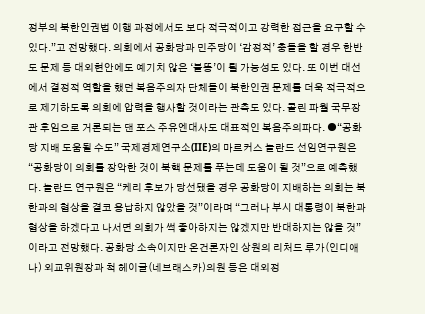정부의 북한인권법 이행 과정에서도 보다 적극적이고 강력한 접근을 요구할 수 있다.”고 전망했다. 의회에서 공화당과 민주당이 ‘감정적’ 충돌을 할 경우 한반도 문제 등 대외현안에도 예기치 않은 ‘불똥’이 튈 가능성도 있다. 또 이번 대선에서 결정적 역할을 했던 복음주의자 단체들이 북한인권 문제를 더욱 적극적으로 제기하도록 의회에 압력을 행사할 것이라는 관측도 있다. 콜린 파월 국무장관 후임으로 거론되는 댄 포스 주유엔대사도 대표적인 복음주의파다. ●“공화당 지배 도움될 수도” 국제경제연구소(IIE)의 마르커스 놀란드 선임연구원은 “공화당이 의회를 장악한 것이 북핵 문제를 푸는데 도움이 될 것”으로 예측했다. 놀란드 연구원은 “케리 후보가 당선됐을 경우 공화당이 지배하는 의회는 북한과의 협상을 결코 용납하지 않았을 것”이라며 “그러나 부시 대통령이 북한과 협상을 하겠다고 나서면 의회가 썩 좋아하지는 않겠지만 반대하지는 않을 것”이라고 전망했다. 공화당 소속이지만 온건론자인 상원의 리처드 루가(인디애나) 외교위원장과 척 헤이글(네브래스카)의원 등은 대외정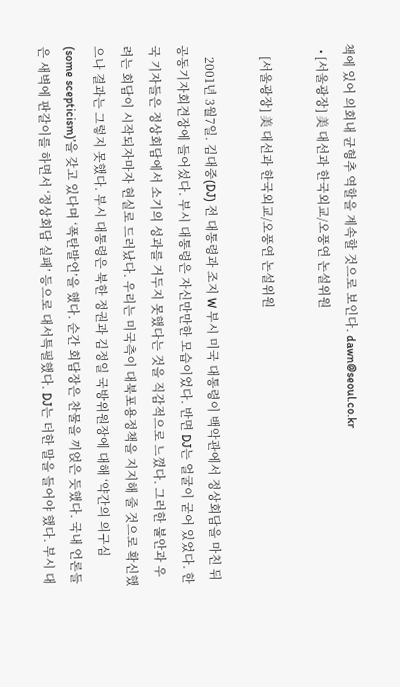책에 있어 의회내 균형추 역할을 계속할 것으로 보인다. dawn@seoul.co.kr
  • [서울광장] 美 대선과 한국외교/오풍연 논설위원

    [서울광장] 美 대선과 한국외교/오풍연 논설위원

    2001년 3월7일. 김대중(DJ) 전 대통령과 조지 W 부시 미국 대통령이 백악관에서 정상회담을 마친 뒤 공동기자회견장에 들어섰다. 부시 대통령은 자신만만한 모습이었다. 반면 DJ는 얼굴이 굳어 있었다. 한국 기자들은 정상회담에서 소기의 성과를 거두지 못했다는 것을 직감적으로 느꼈다. 그러한 불안과 우려는 회담이 시작되자마자 현실로 드러났다. 우리는 미국측이 대북포용정책을 지지해 줄 것으로 확신했으나 결과는 그렇지 못했다. 부시 대통령은 북한 정권과 김정일 국방위원장에 대해 ‘약간의 의구심(some scepticism)’을 갖고 있다며 ‘폭탄발언’을 했다. 순간 회담장은 찬물을 끼얹은 듯했다. 국내 언론들은 새벽에 판갈이를 하면서 ‘정상회담 실패’ 등으로 대서특필했다. DJ는 더한 말을 들어야 했다. 부시 대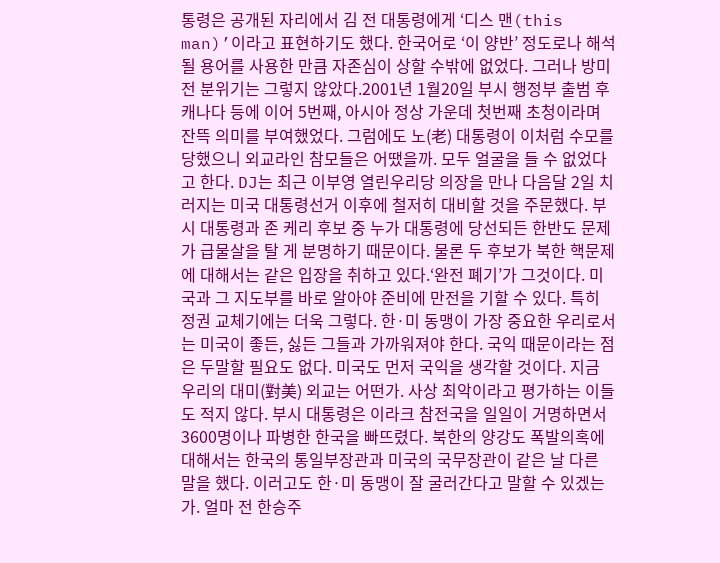통령은 공개된 자리에서 김 전 대통령에게 ‘디스 맨(this man)’이라고 표현하기도 했다. 한국어로 ‘이 양반’ 정도로나 해석될 용어를 사용한 만큼 자존심이 상할 수밖에 없었다. 그러나 방미 전 분위기는 그렇지 않았다.2001년 1월20일 부시 행정부 출범 후 캐나다 등에 이어 5번째, 아시아 정상 가운데 첫번째 초청이라며 잔뜩 의미를 부여했었다. 그럼에도 노(老) 대통령이 이처럼 수모를 당했으니 외교라인 참모들은 어땠을까. 모두 얼굴을 들 수 없었다고 한다. DJ는 최근 이부영 열린우리당 의장을 만나 다음달 2일 치러지는 미국 대통령선거 이후에 철저히 대비할 것을 주문했다. 부시 대통령과 존 케리 후보 중 누가 대통령에 당선되든 한반도 문제가 급물살을 탈 게 분명하기 때문이다. 물론 두 후보가 북한 핵문제에 대해서는 같은 입장을 취하고 있다.‘완전 폐기’가 그것이다. 미국과 그 지도부를 바로 알아야 준비에 만전을 기할 수 있다. 특히 정권 교체기에는 더욱 그렇다. 한·미 동맹이 가장 중요한 우리로서는 미국이 좋든, 싫든 그들과 가까워져야 한다. 국익 때문이라는 점은 두말할 필요도 없다. 미국도 먼저 국익을 생각할 것이다. 지금 우리의 대미(對美) 외교는 어떤가. 사상 최악이라고 평가하는 이들도 적지 않다. 부시 대통령은 이라크 참전국을 일일이 거명하면서 3600명이나 파병한 한국을 빠뜨렸다. 북한의 양강도 폭발의혹에 대해서는 한국의 통일부장관과 미국의 국무장관이 같은 날 다른 말을 했다. 이러고도 한·미 동맹이 잘 굴러간다고 말할 수 있겠는가. 얼마 전 한승주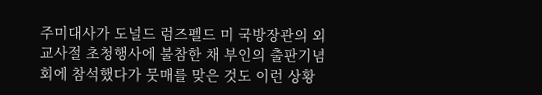주미대사가 도널드 럼즈펠드 미 국방장관의 외교사절 초청행사에 불참한 채 부인의 출판기념회에 참석했다가 뭇매를 맞은 것도 이런 상황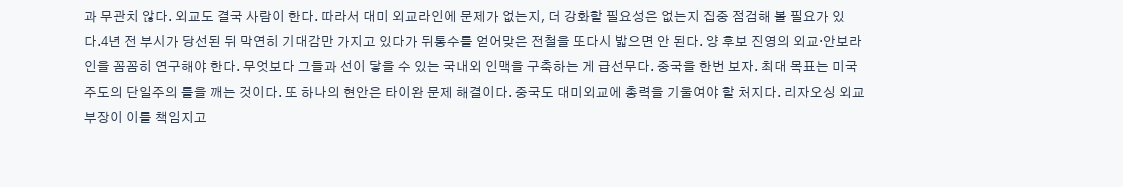과 무관치 않다. 외교도 결국 사람이 한다. 따라서 대미 외교라인에 문제가 없는지, 더 강화할 필요성은 없는지 집중 점검해 볼 필요가 있다.4년 전 부시가 당선된 뒤 막연히 기대감만 가지고 있다가 뒤통수를 얻어맞은 전철을 또다시 밟으면 안 된다. 양 후보 진영의 외교·안보라인을 꼼꼼히 연구해야 한다. 무엇보다 그들과 선이 닿을 수 있는 국내외 인맥을 구축하는 게 급선무다. 중국을 한번 보자. 최대 목표는 미국 주도의 단일주의 틀을 깨는 것이다. 또 하나의 현안은 타이완 문제 해결이다. 중국도 대미외교에 총력을 기울여야 할 처지다. 리자오싱 외교부장이 이를 책임지고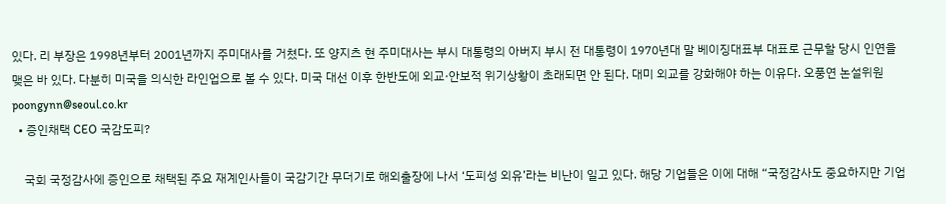있다. 리 부장은 1998년부터 2001년까지 주미대사를 거쳤다. 또 양지츠 현 주미대사는 부시 대통령의 아버지 부시 전 대통령이 1970년대 말 베이징대표부 대표로 근무할 당시 인연을 맺은 바 있다. 다분히 미국을 의식한 라인업으로 볼 수 있다. 미국 대선 이후 한반도에 외교·안보적 위기상황이 초래되면 안 된다. 대미 외교를 강화해야 하는 이유다. 오풍연 논설위원 poongynn@seoul.co.kr
  • 증인채택 CEO 국감도피?

    국회 국정감사에 증인으로 채택된 주요 재계인사들이 국감기간 무더기로 해외출장에 나서 ‘도피성 외유’라는 비난이 일고 있다. 해당 기업들은 이에 대해 “국정감사도 중요하지만 기업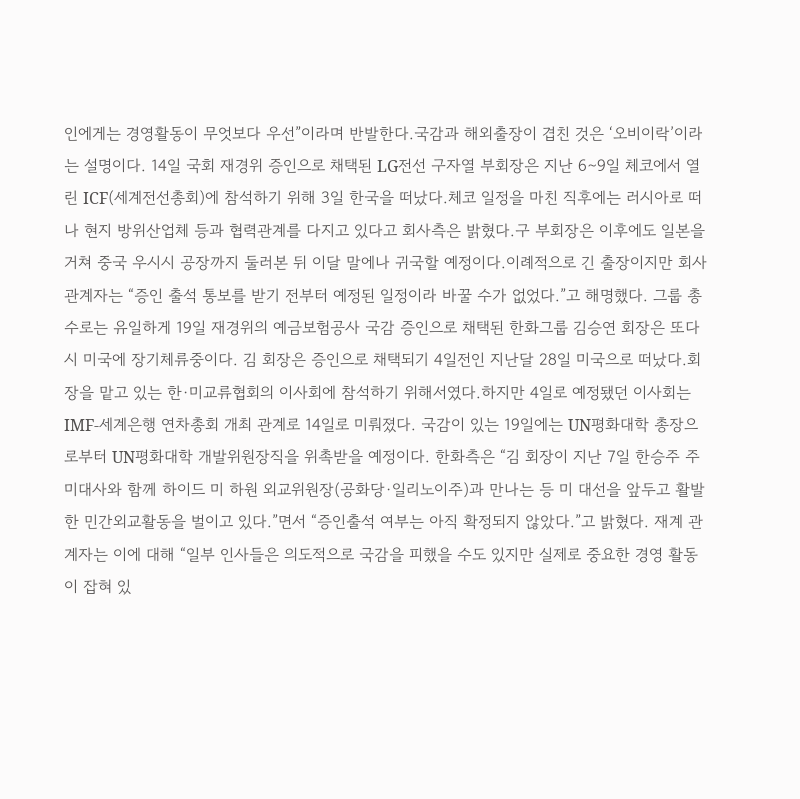인에게는 경영활동이 무엇보다 우선”이라며 반발한다.국감과 해외출장이 겹친 것은 ‘오비이락’이라는 설명이다. 14일 국회 재경위 증인으로 채택된 LG전선 구자열 부회장은 지난 6∼9일 체코에서 열린 ICF(세계전선총회)에 참석하기 위해 3일 한국을 떠났다.체코 일정을 마친 직후에는 러시아로 떠나 현지 방위산업체 등과 협력관계를 다지고 있다고 회사측은 밝혔다.구 부회장은 이후에도 일본을 거쳐 중국 우시시 공장까지 둘러본 뒤 이달 말에나 귀국할 예정이다.이례적으로 긴 출장이지만 회사 관계자는 “증인 출석 통보를 받기 전부터 예정된 일정이라 바꿀 수가 없었다.”고 해명했다. 그룹 총수로는 유일하게 19일 재경위의 예금보험공사 국감 증인으로 채택된 한화그룹 김승연 회장은 또다시 미국에 장기체류중이다. 김 회장은 증인으로 채택되기 4일전인 지난달 28일 미국으로 떠났다.회장을 맡고 있는 한·미교류협회의 이사회에 참석하기 위해서였다.하지만 4일로 예정됐던 이사회는 IMF-세계은행 연차총회 개최 관계로 14일로 미뤄졌다. 국감이 있는 19일에는 UN평화대학 총장으로부터 UN평화대학 개발위원장직을 위촉받을 예정이다. 한화측은 “김 회장이 지난 7일 한승주 주미대사와 함께 하이드 미 하원 외교위원장(공화당·일리노이주)과 만나는 등 미 대선을 앞두고 활발한 민간외교활동을 벌이고 있다.”면서 “증인출석 여부는 아직 확정되지 않았다.”고 밝혔다. 재계 관계자는 이에 대해 “일부 인사들은 의도적으로 국감을 피했을 수도 있지만 실제로 중요한 경영 활동이 잡혀 있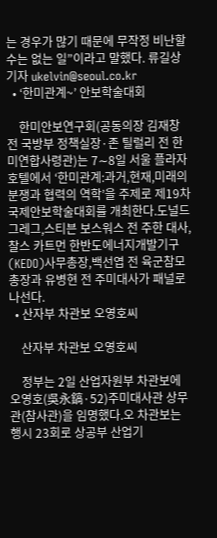는 경우가 많기 때문에 무작정 비난할 수는 없는 일”이라고 말했다. 류길상기자 ukelvin@seoul.co.kr
  • ‘한미관계~’ 안보학술대회

    한미안보연구회(공동의장 김재창 전 국방부 정책실장·존 틸럴리 전 한미연합사령관)는 7∼8일 서울 플라자호텔에서 ‘한미관계:과거,현재,미래의 분쟁과 협력의 역학’을 주제로 제19차 국제안보학술대회를 개최한다.도널드 그레그,스티븐 보스워스 전 주한 대사,찰스 카트먼 한반도에너지개발기구(KEDO)사무총장,백선엽 전 육군참모총장과 유병현 전 주미대사가 패널로 나선다.
  • 산자부 차관보 오영호씨

    산자부 차관보 오영호씨

    정부는 2일 산업자원부 차관보에 오영호(吳永鎬·52)주미대사관 상무관(참사관)을 임명했다.오 차관보는 행시 23회로 상공부 산업기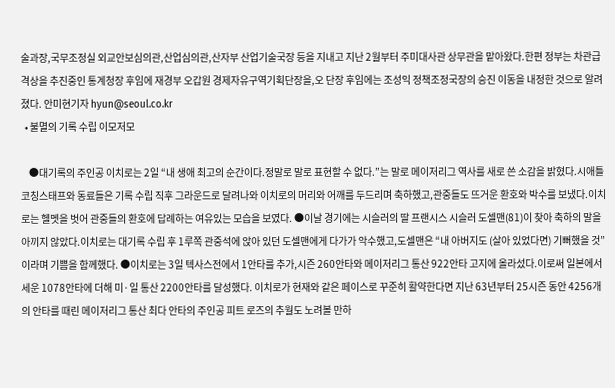술과장,국무조정실 외교안보심의관,산업심의관,산자부 산업기술국장 등을 지내고 지난 2월부터 주미대사관 상무관을 맡아왔다.한편 정부는 차관급 격상을 추진중인 통계청장 후임에 재경부 오갑원 경제자유구역기획단장을,오 단장 후임에는 조성익 정책조정국장의 승진 이동을 내정한 것으로 알려졌다. 안미현기자 hyun@seoul.co.kr
  • 불멸의 기록 수립 이모저모

    ●대기록의 주인공 이치로는 2일 “내 생애 최고의 순간이다.정말로 말로 표현할 수 없다.”는 말로 메이저리그 역사를 새로 쓴 소감을 밝혔다.시애틀 코칭스태프와 동료들은 기록 수립 직후 그라운드로 달려나와 이치로의 머리와 어깨를 두드리며 축하했고,관중들도 뜨거운 환호와 박수를 보냈다.이치로는 헬멧을 벗어 관중들의 환호에 답례하는 여유있는 모습을 보였다. ●이날 경기에는 시슬러의 딸 프랜시스 시슬러 도셀맨(81)이 찾아 축하의 말을 아끼지 않았다.이치로는 대기록 수립 후 1루쪽 관중석에 앉아 있던 도셀맨에게 다가가 악수했고,도셀맨은 “내 아버지도 (살아 있었다면) 기뻐했을 것”이라며 기쁨을 함께했다. ●이치로는 3일 텍사스전에서 1안타를 추가,시즌 260안타와 메이저리그 통산 922안타 고지에 올라섰다.이로써 일본에서 세운 1078안타에 더해 미·일 통산 2200안타를 달성했다. 이치로가 현재와 같은 페이스로 꾸준히 활약한다면 지난 63년부터 25시즌 동안 4256개의 안타를 때린 메이저리그 통산 최다 안타의 주인공 피트 로즈의 추월도 노려볼 만하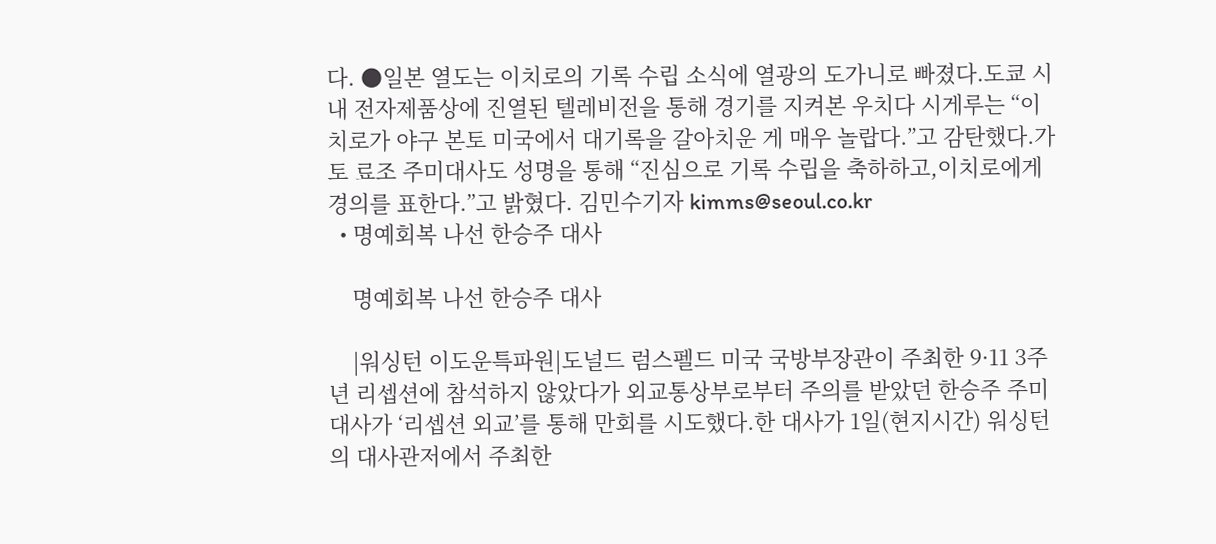다. ●일본 열도는 이치로의 기록 수립 소식에 열광의 도가니로 빠졌다.도쿄 시내 전자제품상에 진열된 텔레비전을 통해 경기를 지켜본 우치다 시게루는 “이치로가 야구 본토 미국에서 대기록을 갈아치운 게 매우 놀랍다.”고 감탄했다.가토 료조 주미대사도 성명을 통해 “진심으로 기록 수립을 축하하고,이치로에게 경의를 표한다.”고 밝혔다. 김민수기자 kimms@seoul.co.kr
  • 명예회복 나선 한승주 대사

    명예회복 나선 한승주 대사

    |워싱턴 이도운특파원|도널드 럼스펠드 미국 국방부장관이 주최한 9·11 3주년 리셉션에 참석하지 않았다가 외교통상부로부터 주의를 받았던 한승주 주미대사가 ‘리셉션 외교’를 통해 만회를 시도했다.한 대사가 1일(현지시간) 워싱턴의 대사관저에서 주최한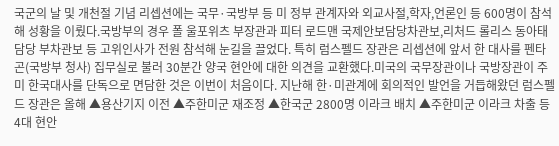국군의 날 및 개천절 기념 리셉션에는 국무·국방부 등 미 정부 관계자와 외교사절,학자,언론인 등 600명이 참석해 성황을 이뤘다.국방부의 경우 폴 울포위츠 부장관과 피터 로드맨 국제안보담당차관보,리처드 롤리스 동아태담당 부차관보 등 고위인사가 전원 참석해 눈길을 끌었다. 특히 럼스펠드 장관은 리셉션에 앞서 한 대사를 펜타곤(국방부 청사) 집무실로 불러 30분간 양국 현안에 대한 의견을 교환했다.미국의 국무장관이나 국방장관이 주미 한국대사를 단독으로 면담한 것은 이번이 처음이다. 지난해 한·미관계에 회의적인 발언을 거듭해왔던 럼스펠드 장관은 올해 ▲용산기지 이전 ▲주한미군 재조정 ▲한국군 2800명 이라크 배치 ▲주한미군 이라크 차출 등 4대 현안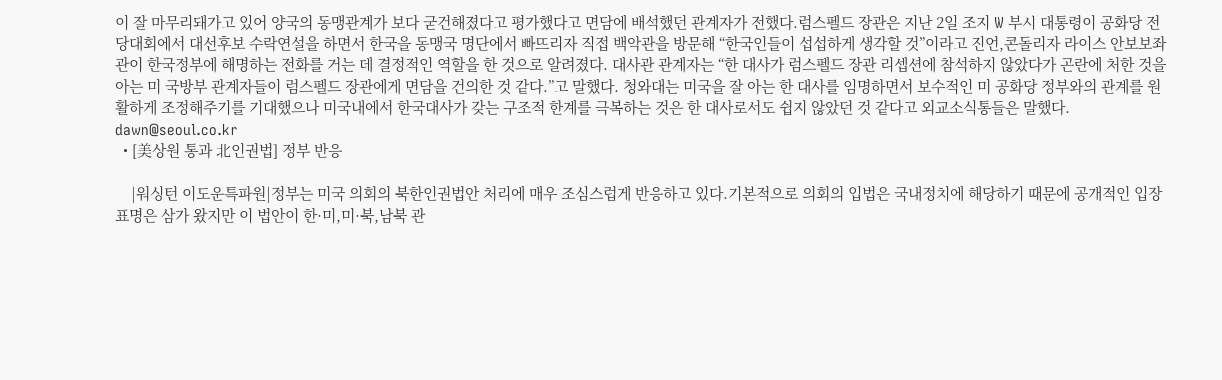이 잘 마무리돼가고 있어 양국의 동맹관계가 보다 굳건해졌다고 평가했다고 면담에 배석했던 관계자가 전했다.럼스펠드 장관은 지난 2일 조지 W 부시 대통령이 공화당 전당대회에서 대선후보 수락연설을 하면서 한국을 동맹국 명단에서 빠뜨리자 직접 백악관을 방문해 “한국인들이 섭섭하게 생각할 것”이라고 진언,콘돌리자 라이스 안보보좌관이 한국정부에 해명하는 전화를 거는 데 결정적인 역할을 한 것으로 알려졌다. 대사관 관계자는 “한 대사가 럼스펠드 장관 리셉션에 참석하지 않았다가 곤란에 처한 것을 아는 미 국방부 관계자들이 럼스펠드 장관에게 면담을 건의한 것 같다.”고 말했다. 청와대는 미국을 잘 아는 한 대사를 임명하면서 보수적인 미 공화당 정부와의 관계를 원활하게 조정해주기를 기대했으나 미국내에서 한국대사가 갖는 구조적 한계를 극복하는 것은 한 대사로서도 쉽지 않았던 것 같다고 외교소식통들은 말했다. dawn@seoul.co.kr
  • [美상원 통과 北인권법] 정부 반응

    |워싱턴 이도운특파원|정부는 미국 의회의 북한인권법안 처리에 매우 조심스럽게 반응하고 있다.기본적으로 의회의 입법은 국내정치에 해당하기 때문에 공개적인 입장표명은 삼가 왔지만 이 법안이 한·미,미·북,남북 관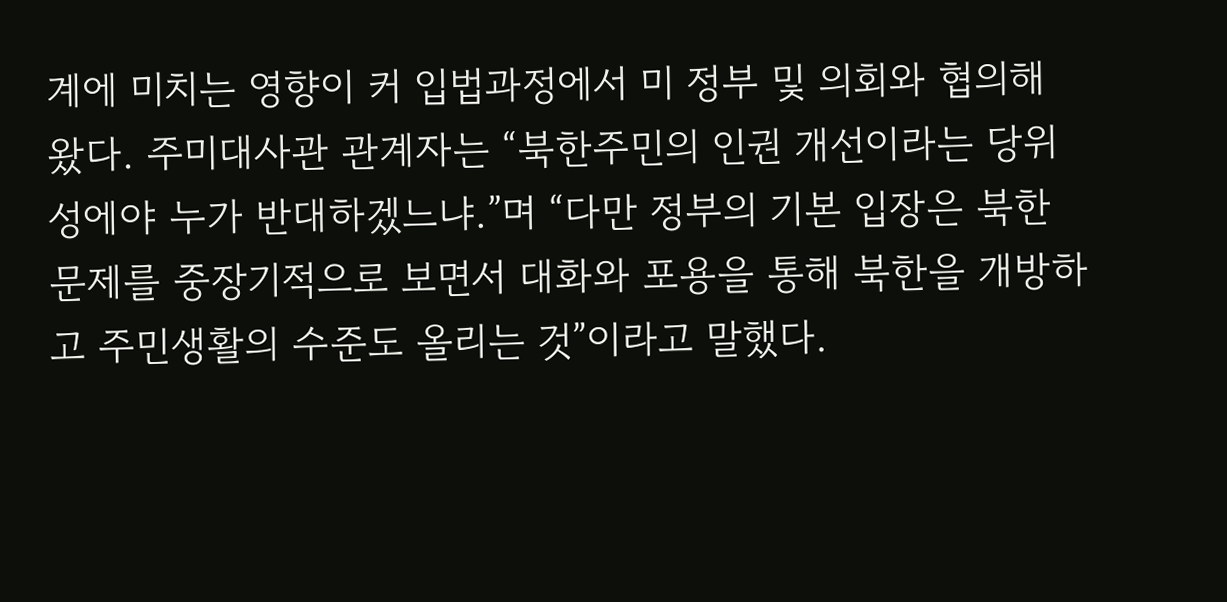계에 미치는 영향이 커 입법과정에서 미 정부 및 의회와 협의해 왔다. 주미대사관 관계자는 “북한주민의 인권 개선이라는 당위성에야 누가 반대하겠느냐.”며 “다만 정부의 기본 입장은 북한 문제를 중장기적으로 보면서 대화와 포용을 통해 북한을 개방하고 주민생활의 수준도 올리는 것”이라고 말했다.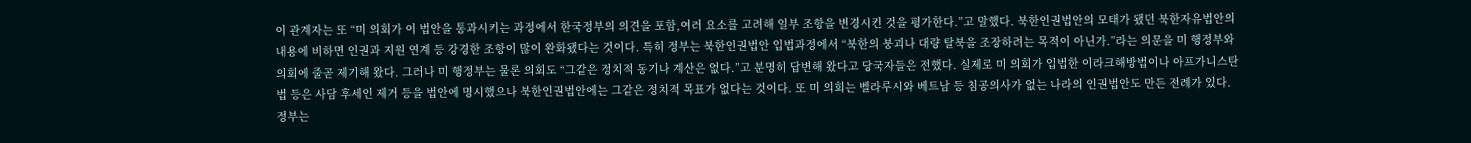이 관계자는 또 “미 의회가 이 법안을 통과시키는 과정에서 한국정부의 의견을 포함,여러 요소를 고려해 일부 조항을 변경시킨 것을 평가한다.”고 말했다. 북한인권법안의 모태가 됐던 북한자유법안의 내용에 비하면 인권과 지원 연계 등 강경한 조항이 많이 완화됐다는 것이다. 특히 정부는 북한인권법안 입법과정에서 “북한의 붕괴나 대량 탈북을 조장하려는 목적이 아닌가.”라는 의문을 미 행정부와 의회에 줄곧 제기해 왔다. 그러나 미 행정부는 물론 의회도 “그같은 정치적 동기나 계산은 없다.”고 분명히 답변해 왔다고 당국자들은 전했다. 실제로 미 의회가 입법한 이라크해방법이나 아프가니스탄법 등은 사담 후세인 제거 등을 법안에 명시했으나 북한인권법안에는 그같은 정치적 목표가 없다는 것이다. 또 미 의회는 벨라루시와 베트남 등 침공의사가 없는 나라의 인권법안도 만든 전례가 있다. 정부는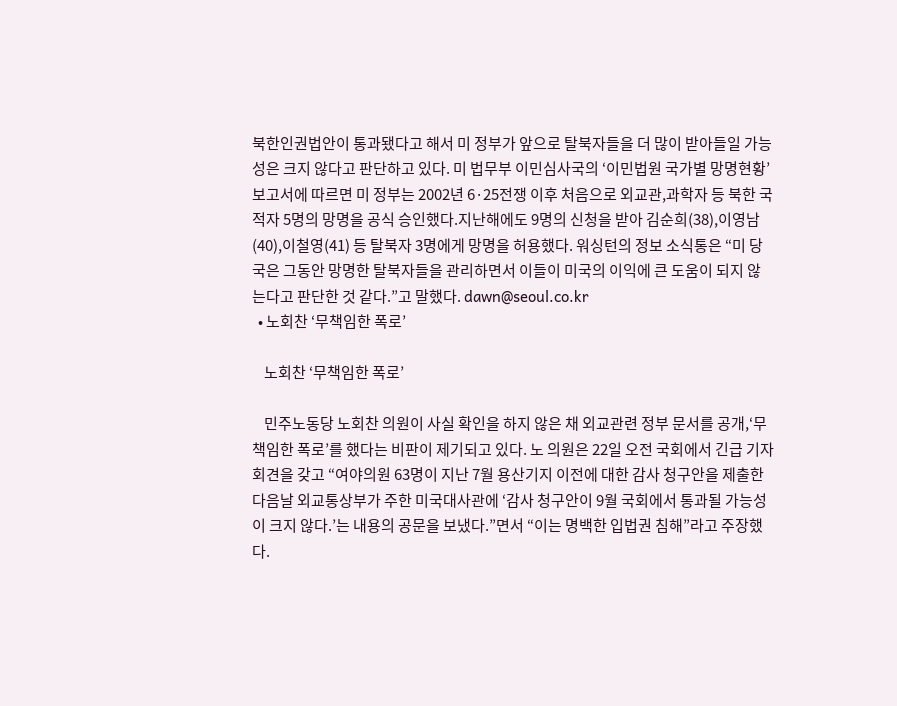북한인권법안이 통과됐다고 해서 미 정부가 앞으로 탈북자들을 더 많이 받아들일 가능성은 크지 않다고 판단하고 있다. 미 법무부 이민심사국의 ‘이민법원 국가별 망명현황’보고서에 따르면 미 정부는 2002년 6·25전쟁 이후 처음으로 외교관,과학자 등 북한 국적자 5명의 망명을 공식 승인했다.지난해에도 9명의 신청을 받아 김순희(38),이영남(40),이철영(41) 등 탈북자 3명에게 망명을 허용했다. 워싱턴의 정보 소식통은 “미 당국은 그동안 망명한 탈북자들을 관리하면서 이들이 미국의 이익에 큰 도움이 되지 않는다고 판단한 것 같다.”고 말했다. dawn@seoul.co.kr
  • 노회찬 ‘무책임한 폭로’

    노회찬 ‘무책임한 폭로’

    민주노동당 노회찬 의원이 사실 확인을 하지 않은 채 외교관련 정부 문서를 공개,‘무책임한 폭로’를 했다는 비판이 제기되고 있다. 노 의원은 22일 오전 국회에서 긴급 기자회견을 갖고 “여야의원 63명이 지난 7월 용산기지 이전에 대한 감사 청구안을 제출한 다음날 외교통상부가 주한 미국대사관에 ‘감사 청구안이 9월 국회에서 통과될 가능성이 크지 않다.’는 내용의 공문을 보냈다.”면서 “이는 명백한 입법권 침해”라고 주장했다.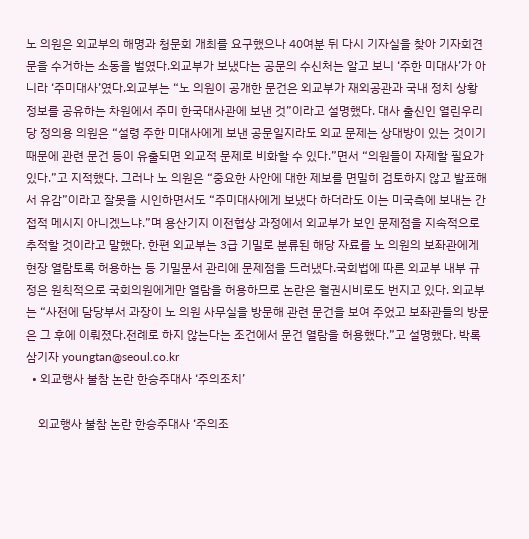노 의원은 외교부의 해명과 청문회 개최를 요구했으나 40여분 뒤 다시 기자실을 찾아 기자회견문을 수거하는 소동을 벌였다.외교부가 보냈다는 공문의 수신처는 알고 보니 ‘주한 미대사’가 아니라 ‘주미대사’였다.외교부는 “노 의원이 공개한 문건은 외교부가 재외공관과 국내 정치 상황 정보를 공유하는 차원에서 주미 한국대사관에 보낸 것”이라고 설명했다. 대사 출신인 열린우리당 정의용 의원은 “설령 주한 미대사에게 보낸 공문일지라도 외교 문제는 상대방이 있는 것이기 때문에 관련 문건 등이 유출되면 외교적 문제로 비화할 수 있다.”면서 “의원들이 자제할 필요가 있다.”고 지적했다. 그러나 노 의원은 “중요한 사안에 대한 제보를 면밀히 검토하지 않고 발표해서 유감”이라고 잘못을 시인하면서도 “주미대사에게 보냈다 하더라도 이는 미국측에 보내는 간접적 메시지 아니겠느냐.”며 용산기지 이전협상 과정에서 외교부가 보인 문제점을 지속적으로 추적할 것이라고 말했다. 한편 외교부는 3급 기밀로 분류된 해당 자료를 노 의원의 보좌관에게 현장 열람토록 허용하는 등 기밀문서 관리에 문제점을 드러냈다.국회법에 따른 외교부 내부 규정은 원칙적으로 국회의원에게만 열람을 허용하므로 논란은 월권시비로도 번지고 있다. 외교부는 “사전에 담당부서 과장이 노 의원 사무실을 방문해 관련 문건을 보여 주었고 보좌관들의 방문은 그 후에 이뤄졌다.전례로 하지 않는다는 조건에서 문건 열람을 허용했다.”고 설명했다. 박록삼기자 youngtan@seoul.co.kr
  • 외교행사 불참 논란 한승주대사 ‘주의조치’

    외교행사 불참 논란 한승주대사 ‘주의조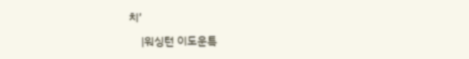치’

    |워싱턴 이도운특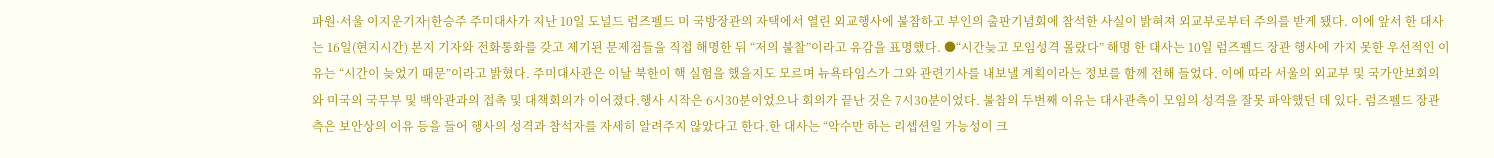파원·서울 이지운기자|한승주 주미대사가 지난 10일 도널드 럼즈펠드 미 국방장관의 자택에서 열린 외교행사에 불참하고 부인의 출판기념회에 참석한 사실이 밝혀져 외교부로부터 주의를 받게 됐다. 이에 앞서 한 대사는 16일(현지시간) 본지 기자와 전화통화를 갖고 제기된 문제점들을 직접 해명한 뒤 “저의 불찰”이라고 유감을 표명했다. ●“시간늦고 모임성격 몰랐다” 해명 한 대사는 10일 럼즈펠드 장관 행사에 가지 못한 우선적인 이유는 “시간이 늦었기 때문”이라고 밝혔다. 주미대사관은 이날 북한이 핵 실험을 했을지도 모르며 뉴욕타임스가 그와 관련기사를 내보낼 계획이라는 정보를 함께 전해 들었다. 이에 따라 서울의 외교부 및 국가안보회의와 미국의 국무부 및 백악관과의 접촉 및 대책회의가 이어졌다.행사 시작은 6시30분이었으나 회의가 끝난 것은 7시30분이었다. 불참의 두번째 이유는 대사관측이 모임의 성격을 잘못 파악했던 데 있다. 럼즈펠드 장관측은 보안상의 이유 등을 들어 행사의 성격과 참석자를 자세히 알려주지 않았다고 한다.한 대사는 “악수만 하는 리셉션일 가능성이 크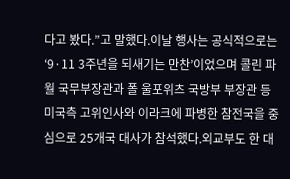다고 봤다.”고 말했다.이날 행사는 공식적으로는 ‘9·11 3주년을 되새기는 만찬’이었으며 콜린 파월 국무부장관과 폴 울포위츠 국방부 부장관 등 미국측 고위인사와 이라크에 파병한 참전국을 중심으로 25개국 대사가 참석했다.외교부도 한 대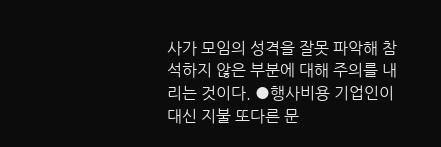사가 모임의 성격을 잘못 파악해 참석하지 않은 부분에 대해 주의를 내리는 것이다. ●행사비용 기업인이 대신 지불 또다른 문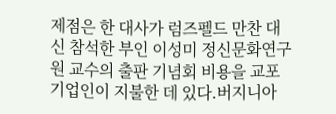제점은 한 대사가 럼즈펠드 만찬 대신 참석한 부인 이성미 정신문화연구원 교수의 출판 기념회 비용을 교포 기업인이 지불한 데 있다.버지니아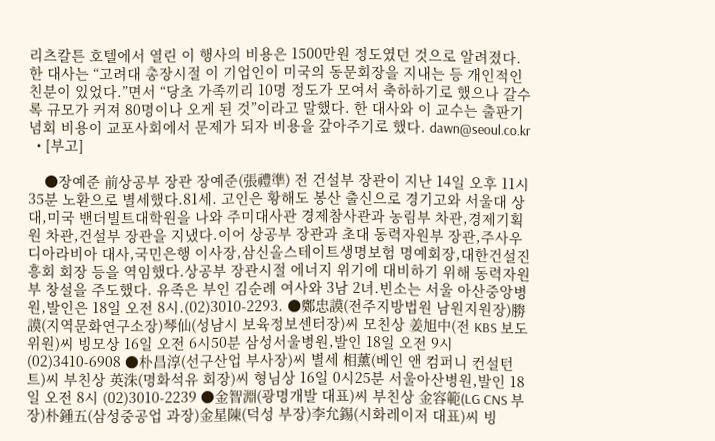리츠칼튼 호텔에서 열린 이 행사의 비용은 1500만원 정도였던 것으로 알려졌다. 한 대사는 “고려대 총장시절 이 기업인이 미국의 동문회장을 지내는 등 개인적인 친분이 있었다.”면서 “당초 가족끼리 10명 정도가 모여서 축하하기로 했으나 갈수록 규모가 커져 80명이나 오게 된 것”이라고 말했다. 한 대사와 이 교수는 출판기념회 비용이 교포사회에서 문제가 되자 비용을 갚아주기로 했다. dawn@seoul.co.kr
  • [부고]

    ●장예준 前상공부 장관 장예준(張禮準) 전 건설부 장관이 지난 14일 오후 11시35분 노환으로 별세했다.81세. 고인은 황해도 봉산 출신으로 경기고와 서울대 상대,미국 밴더빌트대학원을 나와 주미대사관 경제참사관과 농림부 차관,경제기획원 차관,건설부 장관을 지냈다.이어 상공부 장관과 초대 동력자원부 장관,주사우디아라비아 대사,국민은행 이사장,삼신올스테이트생명보험 명예회장,대한건설진흥회 회장 등을 역임했다.상공부 장관시절 에너지 위기에 대비하기 위해 동력자원부 창설을 주도했다. 유족은 부인 김순례 여사와 3남 2녀.빈소는 서울 아산중앙병원,발인은 18일 오전 8시.(02)3010-2293. ●鄭忠謨(전주지방법원 남원지원장)勝謨(지역문화연구소장)琴仙(성남시 보육정보센터장)씨 모친상 姜旭中(전 KBS 보도위원)씨 빙모상 16일 오전 6시50분 삼성서울병원,발인 18일 오전 9시 (02)3410-6908 ●朴昌淳(선구산업 부사장)씨 별세 相薰(베인 앤 컴퍼니 컨설턴트)씨 부친상 英洙(명화석유 회장)씨 형님상 16일 0시25분 서울아산병원,발인 18일 오전 8시 (02)3010-2239 ●金智淵(광명개발 대표)씨 부친상 金容範(LG CNS 부장)朴鍾五(삼성중공업 과장)金星陳(덕성 부장)李允錫(시화레이저 대표)씨 빙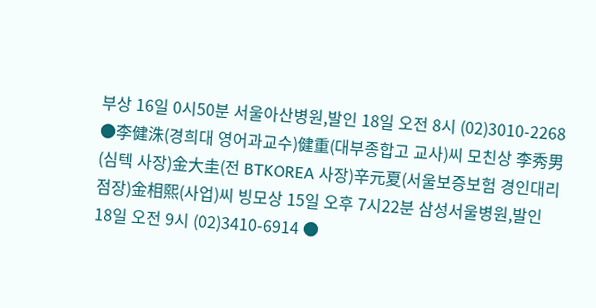부상 16일 0시50분 서울아산병원,발인 18일 오전 8시 (02)3010-2268 ●李健洙(경희대 영어과교수)健重(대부종합고 교사)씨 모친상 李秀男(심텍 사장)金大圭(전 BTKOREA 사장)辛元夏(서울보증보험 경인대리점장)金相熙(사업)씨 빙모상 15일 오후 7시22분 삼성서울병원,발인 18일 오전 9시 (02)3410-6914 ●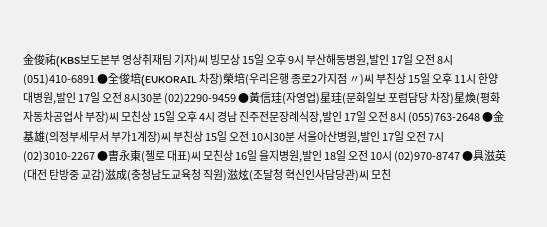金俊祐(KBS보도본부 영상취재팀 기자)씨 빙모상 15일 오후 9시 부산해동병원,발인 17일 오전 8시 (051)410-6891 ●全俊培(EUKORAIL 차장)榮培(우리은행 종로2가지점 〃)씨 부친상 15일 오후 11시 한양대병원,발인 17일 오전 8시30분 (02)2290-9459 ●黃信珪(자영업)星珪(문화일보 포럼담당 차장)星煥(평화자동차공업사 부장)씨 모친상 15일 오후 4시 경남 진주전문장례식장,발인 17일 오전 8시 (055)763-2648 ●金基雄(의정부세무서 부가1계장)씨 부친상 15일 오전 10시30분 서울아산병원,발인 17일 오전 7시 (02)3010-2267 ●曺永東(첼로 대표)씨 모친상 16일 을지병원,발인 18일 오전 10시 (02)970-8747 ●具滋英(대전 탄방중 교감)滋成(충청남도교육청 직원)滋炫(조달청 혁신인사담당관)씨 모친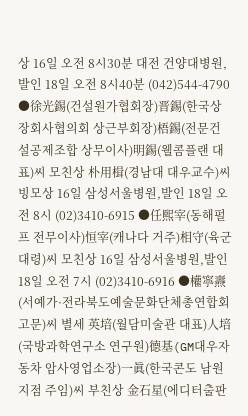상 16일 오전 8시30분 대전 건양대병원,발인 18일 오전 8시40분 (042)544-4790 ●徐光錫(건설원가협회장)晋錫(한국상장회사협의회 상근부회장)梧錫(전문건설공제조합 상무이사)明錫(웰콤플랜 대표)씨 모친상 朴用楫(경남대 대우교수)씨 빙모상 16일 삼성서울병원,발인 18일 오전 8시 (02)3410-6915 ●任熙宰(동해펄프 전무이사)恒宰(캐나다 거주)相守(육군 대령)씨 모친상 16일 삼성서울병원,발인 18일 오전 7시 (02)3410-6916 ●權寧燾(서예가·전라북도예술문화단체총연합회 고문)씨 별세 英培(월담미술관 대표)人培(국방과학연구소 연구원)德基(GM대우자동차 암사영업소장)一眞(한국콘도 남원지점 주임)씨 부친상 金石星(에디터출판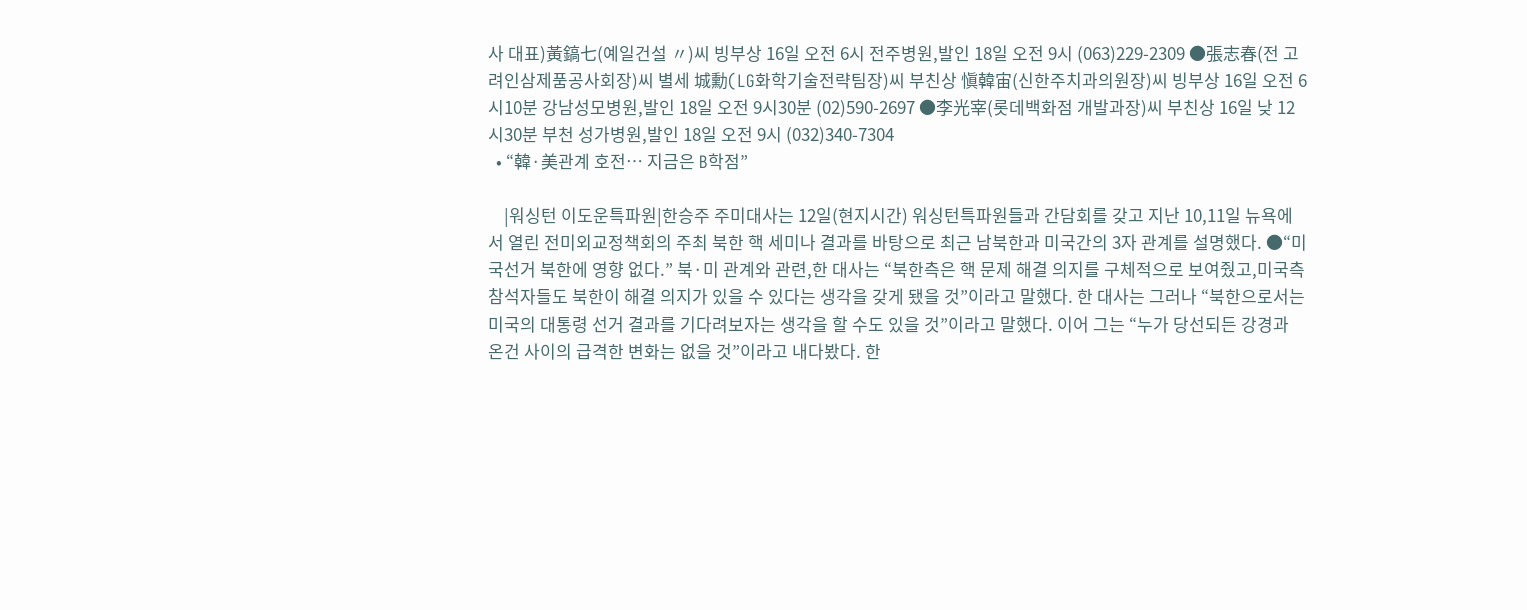사 대표)黃鎬七(예일건설 〃)씨 빙부상 16일 오전 6시 전주병원,발인 18일 오전 9시 (063)229-2309 ●張志春(전 고려인삼제품공사회장)씨 별세 城勳(LG화학기술전략팀장)씨 부친상 愼韓宙(신한주치과의원장)씨 빙부상 16일 오전 6시10분 강남성모병원,발인 18일 오전 9시30분 (02)590-2697 ●李光宰(롯데백화점 개발과장)씨 부친상 16일 낮 12시30분 부천 성가병원,발인 18일 오전 9시 (032)340-7304
  • “韓·美관계 호전… 지금은 B학점”

    |워싱턴 이도운특파원|한승주 주미대사는 12일(현지시간) 워싱턴특파원들과 간담회를 갖고 지난 10,11일 뉴욕에서 열린 전미외교정책회의 주최 북한 핵 세미나 결과를 바탕으로 최근 남북한과 미국간의 3자 관계를 설명했다. ●“미국선거 북한에 영향 없다.” 북·미 관계와 관련,한 대사는 “북한측은 핵 문제 해결 의지를 구체적으로 보여줬고,미국측 참석자들도 북한이 해결 의지가 있을 수 있다는 생각을 갖게 됐을 것”이라고 말했다. 한 대사는 그러나 “북한으로서는 미국의 대통령 선거 결과를 기다려보자는 생각을 할 수도 있을 것”이라고 말했다. 이어 그는 “누가 당선되든 강경과 온건 사이의 급격한 변화는 없을 것”이라고 내다봤다. 한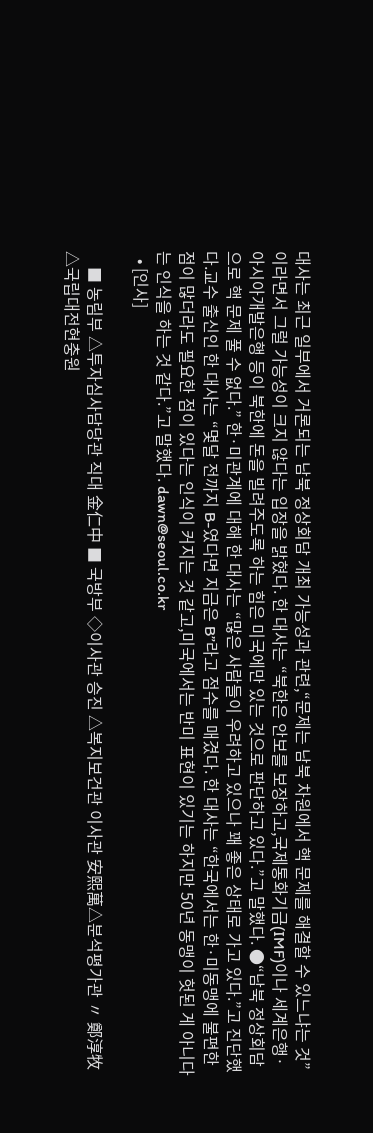대사는 최근 일부에서 거론되는 남북 정상회담 개최 가능성과 관련,“문제는 남북 차원에서 핵 문제를 해결할 수 있느냐는 것”이라면서 그럴 가능성이 크지 않다는 입장을 밝혔다. 한 대사는 “북한은 안보를 보장하고,국제통화기금(IMF)이나 세계은행·아시아개발은행 등이 북한에 돈을 빌려주도록 하는 힘은 미국에만 있는 것으로 판단하고 있다.”고 말했다. ●“남북 정상회담으로 핵 문제 풀 수 없다.” 한·미관계에 대해 한 대사는 “많은 사람들이 우려하고 있으나 꽤 좋은 상태로 가고 있다.”고 진단했다.교수 출신인 한 대사는 “몇달 전까지 B-였다면 지금은 B”라고 점수를 매겼다. 한 대사는 “한국에서는 한·미동맹에 불편한 점이 많더라도 필요한 점이 있다는 인식이 커지는 것 같고,미국에서는 반미 표현이 있기는 하지만 50년 동맹이 헛된 게 아니다는 인식을 하는 것 같다.”고 말했다. dawn@seoul.co.kr
  • [인사]

    ■ 농림부 △투자심사담당관 직대 金仁中 ■ 국방부 ◇이사관 승진 △복지보건관 이사관 安熙萬△분석평가관 〃 鄭淳牧△국립대전현충원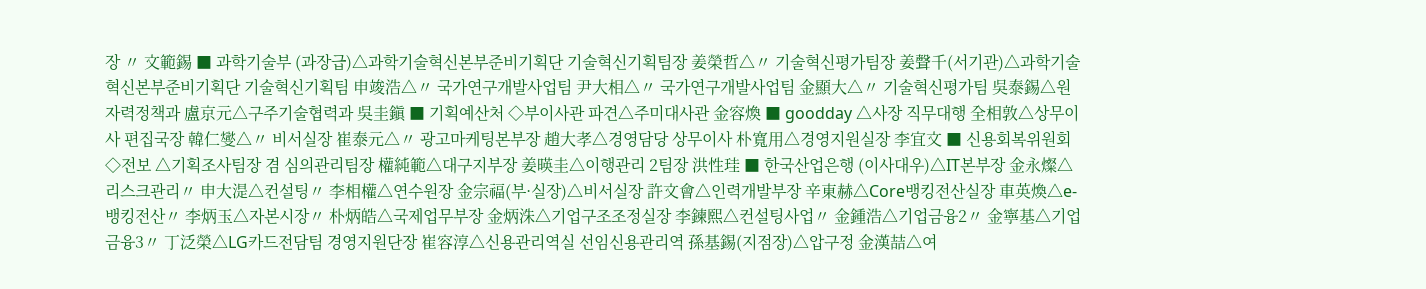장 〃 文範錫 ■ 과학기술부 (과장급)△과학기술혁신본부준비기획단 기술혁신기획팀장 姜榮哲△〃 기술혁신평가팀장 姜聲千(서기관)△과학기술혁신본부준비기획단 기술혁신기획팀 申竣浩△〃 국가연구개발사업팀 尹大相△〃 국가연구개발사업팀 金顯大△〃 기술혁신평가팀 吳泰錫△원자력정책과 盧京元△구주기술협력과 吳圭鎭 ■ 기획예산처 ◇부이사관 파견△주미대사관 金容煥 ■ goodday △사장 직무대행 全相敦△상무이사 편집국장 韓仁燮△〃 비서실장 崔泰元△〃 광고마케팅본부장 趙大孝△경영담당 상무이사 朴寬用△경영지원실장 李宜文 ■ 신용회복위원회 ◇전보 △기획조사팀장 겸 심의관리팀장 權純範△대구지부장 姜暎圭△이행관리 2팀장 洪性珪 ■ 한국산업은행 (이사대우)△IT본부장 金永燦△리스크관리〃 申大湜△컨설팅〃 李相權△연수원장 金宗福(부·실장)△비서실장 許文會△인력개발부장 辛東赫△Core뱅킹전산실장 車英煥△e-뱅킹전산〃 李炳玉△자본시장〃 朴炳皓△국제업무부장 金炳洙△기업구조조정실장 李鍊熙△컨설팅사업〃 金鍾浩△기업금융2〃 金寧基△기업금융3〃 丁泛榮△LG카드전담팀 경영지원단장 崔容淳△신용관리역실 선임신용관리역 孫基錫(지점장)△압구정 金漢喆△여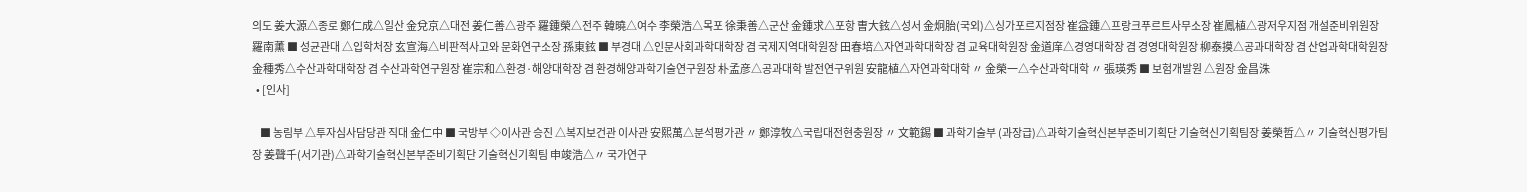의도 姜大源△종로 鄭仁成△일산 金兌京△대전 姜仁善△광주 羅鍾榮△전주 韓曉△여수 李榮浩△목포 徐秉善△군산 金鍾求△포항 曺大鉉△성서 金炯胎(국외)△싱가포르지점장 崔益鍾△프랑크푸르트사무소장 崔鳳植△광저우지점 개설준비위원장 羅南薰 ■ 성균관대 △입학처장 玄宣海△비판적사고와 문화연구소장 孫東鉉 ■ 부경대 △인문사회과학대학장 겸 국제지역대학원장 田春培△자연과학대학장 겸 교육대학원장 金道庠△경영대학장 겸 경영대학원장 柳泰摸△공과대학장 겸 산업과학대학원장 金種秀△수산과학대학장 겸 수산과학연구원장 崔宗和△환경·해양대학장 겸 환경해양과학기술연구원장 朴孟彦△공과대학 발전연구위원 安龍植△자연과학대학 〃 金榮一△수산과학대학 〃 張瑛秀 ■ 보험개발원 △원장 金昌洙
  • [인사]

    ■ 농림부 △투자심사담당관 직대 金仁中 ■ 국방부 ◇이사관 승진 △복지보건관 이사관 安熙萬△분석평가관 〃 鄭淳牧△국립대전현충원장 〃 文範錫 ■ 과학기술부 (과장급)△과학기술혁신본부준비기획단 기술혁신기획팀장 姜榮哲△〃 기술혁신평가팀장 姜聲千(서기관)△과학기술혁신본부준비기획단 기술혁신기획팀 申竣浩△〃 국가연구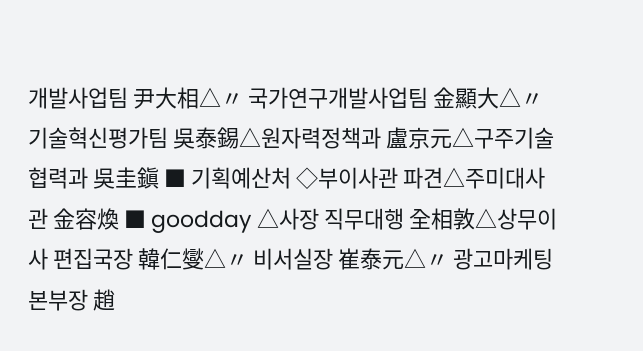개발사업팀 尹大相△〃 국가연구개발사업팀 金顯大△〃 기술혁신평가팀 吳泰錫△원자력정책과 盧京元△구주기술협력과 吳圭鎭 ■ 기획예산처 ◇부이사관 파견△주미대사관 金容煥 ■ goodday △사장 직무대행 全相敦△상무이사 편집국장 韓仁燮△〃 비서실장 崔泰元△〃 광고마케팅본부장 趙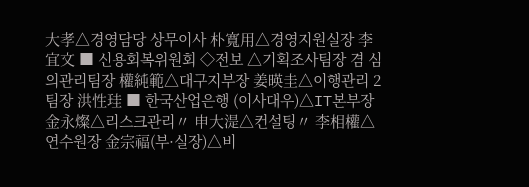大孝△경영담당 상무이사 朴寬用△경영지원실장 李宜文 ■ 신용회복위원회 ◇전보 △기획조사팀장 겸 심의관리팀장 權純範△대구지부장 姜暎圭△이행관리 2팀장 洪性珪 ■ 한국산업은행 (이사대우)△IT본부장 金永燦△리스크관리〃 申大湜△컨설팅〃 李相權△연수원장 金宗福(부·실장)△비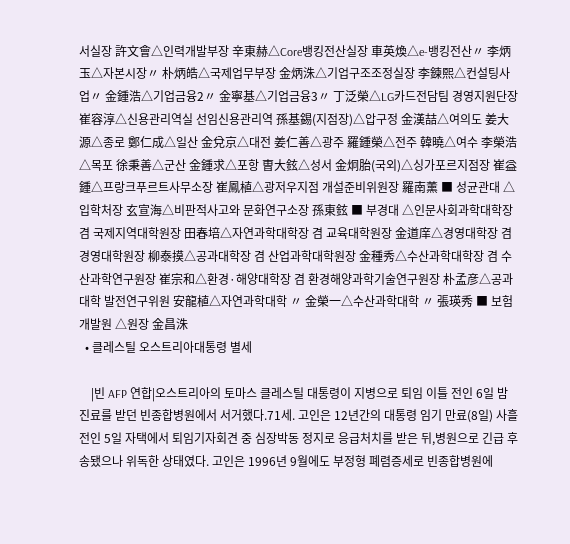서실장 許文會△인력개발부장 辛東赫△Core뱅킹전산실장 車英煥△e-뱅킹전산〃 李炳玉△자본시장〃 朴炳皓△국제업무부장 金炳洙△기업구조조정실장 李鍊熙△컨설팅사업〃 金鍾浩△기업금융2〃 金寧基△기업금융3〃 丁泛榮△LG카드전담팀 경영지원단장 崔容淳△신용관리역실 선임신용관리역 孫基錫(지점장)△압구정 金漢喆△여의도 姜大源△종로 鄭仁成△일산 金兌京△대전 姜仁善△광주 羅鍾榮△전주 韓曉△여수 李榮浩△목포 徐秉善△군산 金鍾求△포항 曺大鉉△성서 金炯胎(국외)△싱가포르지점장 崔益鍾△프랑크푸르트사무소장 崔鳳植△광저우지점 개설준비위원장 羅南薰 ■ 성균관대 △입학처장 玄宣海△비판적사고와 문화연구소장 孫東鉉 ■ 부경대 △인문사회과학대학장 겸 국제지역대학원장 田春培△자연과학대학장 겸 교육대학원장 金道庠△경영대학장 겸 경영대학원장 柳泰摸△공과대학장 겸 산업과학대학원장 金種秀△수산과학대학장 겸 수산과학연구원장 崔宗和△환경·해양대학장 겸 환경해양과학기술연구원장 朴孟彦△공과대학 발전연구위원 安龍植△자연과학대학 〃 金榮一△수산과학대학 〃 張瑛秀 ■ 보험개발원 △원장 金昌洙
  • 클레스틸 오스트리아대통령 별세

    |빈 AFP 연합|오스트리아의 토마스 클레스틸 대통령이 지병으로 퇴임 이틀 전인 6일 밤 진료를 받던 빈종합병원에서 서거했다.71세. 고인은 12년간의 대통령 임기 만료(8일) 사흘 전인 5일 자택에서 퇴임기자회견 중 심장박동 정지로 응급처치를 받은 뒤,병원으로 긴급 후송됐으나 위독한 상태였다. 고인은 1996년 9월에도 부정형 폐렴증세로 빈종합병원에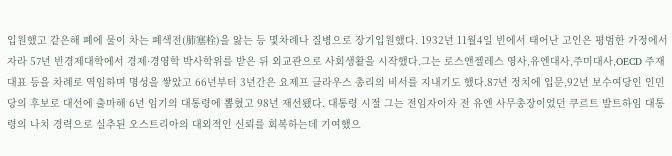입원했고 같은해 폐에 물이 차는 폐색전(肺塞栓)을 앓는 등 몇차례나 질병으로 장기입원했다. 1932년 11월4일 빈에서 태어난 고인은 평범한 가정에서 자라 57년 빈경제대학에서 경제·경영학 박사학위를 받은 뒤 외교관으로 사회생활을 시작했다.그는 로스앤젤레스 영사,유엔대사,주미대사,OECD 주재 대표 등을 차례로 역임하며 명성을 쌓았고 66년부터 3년간은 요제프 클라우스 총리의 비서를 지내기도 했다.87년 정치에 입문,92년 보수여당인 인민당의 후보로 대선에 출마해 6년 임기의 대통령에 뽑혔고 98년 재선됐다. 대통령 시절 그는 전임자이자 전 유엔 사무총장이었던 쿠르트 발트하임 대통령의 나치 경력으로 실추된 오스트리아의 대외적인 신뢰를 회복하는데 기여했으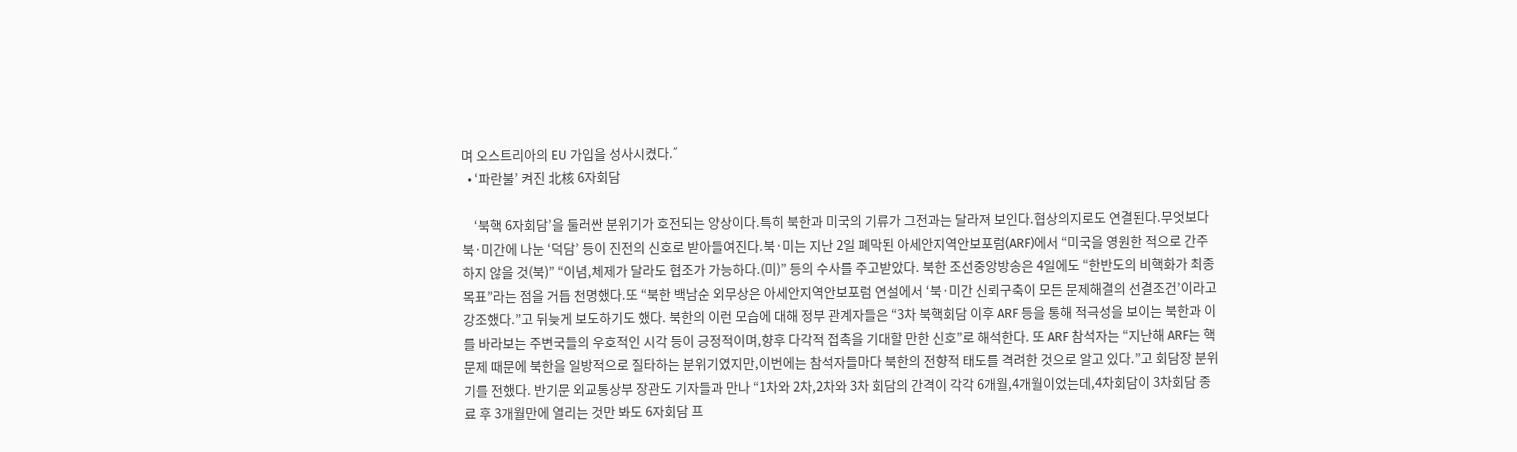며 오스트리아의 EU 가입을 성사시켰다.˝
  • ‘파란불’ 켜진 北核 6자회담

    ‘북핵 6자회담’을 둘러싼 분위기가 호전되는 양상이다.특히 북한과 미국의 기류가 그전과는 달라져 보인다.협상의지로도 연결된다.무엇보다 북·미간에 나눈 ‘덕담’ 등이 진전의 신호로 받아들여진다.북·미는 지난 2일 폐막된 아세안지역안보포럼(ARF)에서 “미국을 영원한 적으로 간주하지 않을 것(북)” “이념,체제가 달라도 협조가 가능하다.(미)” 등의 수사를 주고받았다. 북한 조선중앙방송은 4일에도 “한반도의 비핵화가 최종목표”라는 점을 거듭 천명했다.또 “북한 백남순 외무상은 아세안지역안보포럼 연설에서 ‘북·미간 신뢰구축이 모든 문제해결의 선결조건’이라고 강조했다.”고 뒤늦게 보도하기도 했다. 북한의 이런 모습에 대해 정부 관계자들은 “3차 북핵회담 이후 ARF 등을 통해 적극성을 보이는 북한과 이를 바라보는 주변국들의 우호적인 시각 등이 긍정적이며,향후 다각적 접촉을 기대할 만한 신호”로 해석한다. 또 ARF 참석자는 “지난해 ARF는 핵문제 때문에 북한을 일방적으로 질타하는 분위기였지만,이번에는 참석자들마다 북한의 전향적 태도를 격려한 것으로 알고 있다.”고 회담장 분위기를 전했다. 반기문 외교통상부 장관도 기자들과 만나 “1차와 2차,2차와 3차 회담의 간격이 각각 6개월,4개월이었는데,4차회담이 3차회담 종료 후 3개월만에 열리는 것만 봐도 6자회담 프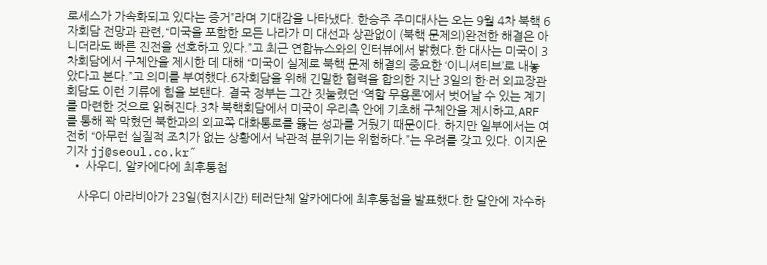로세스가 가속화되고 있다는 증거”라며 기대감을 나타냈다. 한승주 주미대사는 오는 9월 4차 북핵 6자회담 전망과 관련,“미국을 포함한 모든 나라가 미 대선과 상관없이 (북핵 문제의)완전한 해결은 아니더라도 빠른 진전을 선호하고 있다.”고 최근 연합뉴스와의 인터뷰에서 밝혔다.한 대사는 미국이 3차회담에서 구체안을 제시한 데 대해 “미국이 실제로 북핵 문제 해결의 중요한 ‘이니셔티브’로 내놓았다고 본다.”고 의미를 부여했다.6자회담을 위해 긴밀한 협력을 합의한 지난 3일의 한·러 외교장관회담도 이런 기류에 힘을 보탠다. 결국 정부는 그간 짓눌렸던 ‘역할 무용론’에서 벗어날 수 있는 계기를 마련한 것으로 읽혀진다.3차 북핵회담에서 미국이 우리측 안에 기초해 구체안을 제시하고,ARF를 통해 꽉 막혔던 북한과의 외교쪽 대화통로를 뚫는 성과를 거뒀기 때문이다. 하지만 일부에서는 여전히 “아무런 실질적 조치가 없는 상황에서 낙관적 분위기는 위험하다.”는 우려를 갖고 있다. 이지운기자 jj@seoul.co.kr˝
  • 사우디, 알카에다에 최후통첩

    사우디 아라비아가 23일(현지시간) 테러단체 알카에다에 최후통첩을 발표했다.한 달안에 자수하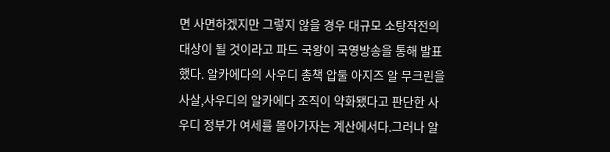면 사면하겠지만 그렇지 않을 경우 대규모 소탕작전의 대상이 될 것이라고 파드 국왕이 국영방송을 통해 발표했다. 알카에다의 사우디 총책 압둘 아지즈 알 무크린을 사살,사우디의 알카에다 조직이 약화됐다고 판단한 사우디 정부가 여세를 몰아가자는 계산에서다.그러나 알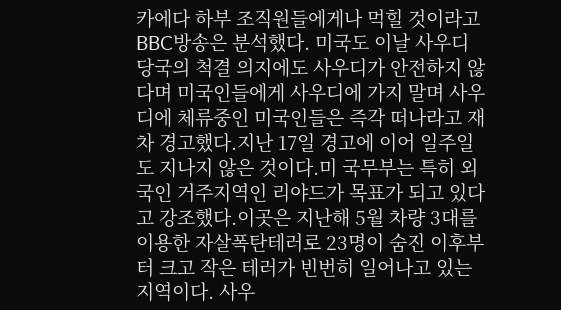카에다 하부 조직원들에게나 먹힐 것이라고 BBC방송은 분석했다. 미국도 이날 사우디 당국의 척결 의지에도 사우디가 안전하지 않다며 미국인들에게 사우디에 가지 말며 사우디에 체류중인 미국인들은 즉각 떠나라고 재차 경고했다.지난 17일 경고에 이어 일주일도 지나지 않은 것이다.미 국무부는 특히 외국인 거주지역인 리야드가 목표가 되고 있다고 강조했다.이곳은 지난해 5월 차량 3대를 이용한 자살폭탄테러로 23명이 숨진 이후부터 크고 작은 테러가 빈번히 일어나고 있는 지역이다. 사우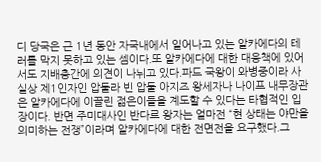디 당국은 근 1년 동안 자국내에서 일어나고 있는 알카에다의 테러를 막지 못하고 있는 셈이다.또 알카에다에 대한 대응책에 있어서도 지배층간에 의견이 나뉘고 있다.파드 국왕이 와병중이라 사실상 제1인자인 압둘라 빈 압둘 아지즈 왕세자나 나이프 내무장관은 알카에다에 이끌린 젊은이들을 계도할 수 있다는 타협적인 입장이다. 반면 주미대사인 반다르 왕자는 얼마전 “현 상태는 야만을 의미하는 전쟁”이라며 알카에다에 대한 전면전을 요구했다.그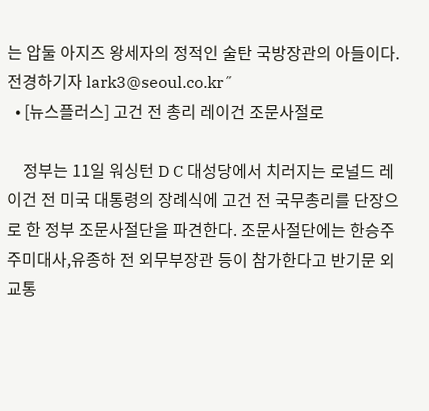는 압둘 아지즈 왕세자의 정적인 술탄 국방장관의 아들이다. 전경하기자 lark3@seoul.co.kr˝
  • [뉴스플러스] 고건 전 총리 레이건 조문사절로

    정부는 11일 워싱턴 D C 대성당에서 치러지는 로널드 레이건 전 미국 대통령의 장례식에 고건 전 국무총리를 단장으로 한 정부 조문사절단을 파견한다. 조문사절단에는 한승주 주미대사,유종하 전 외무부장관 등이 참가한다고 반기문 외교통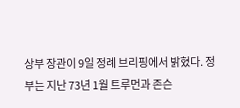상부 장관이 9일 정례 브리핑에서 밝혔다. 정부는 지난 73년 1월 트루먼과 존슨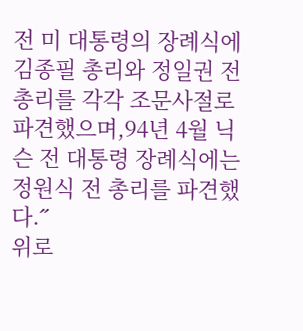전 미 대통령의 장례식에 김종필 총리와 정일권 전 총리를 각각 조문사절로 파견했으며,94년 4월 닉슨 전 대통령 장례식에는 정원식 전 총리를 파견했다.˝
위로